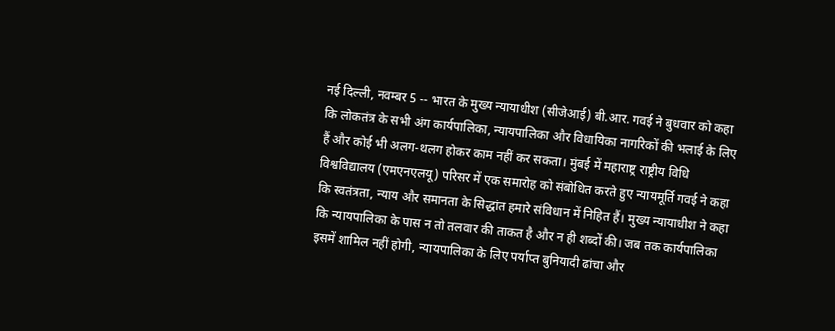नई दिल्ली, नवम्बर 5 -- भारत के मुख्य न्यायाधीश (सीजेआई) बी.आर. गवई ने बुधवार को कहा कि लोकतंत्र के सभी अंग कार्यपालिका, न्यायपालिका और विधायिका नागरिकों की भलाई के लिए हैं और कोई भी अलग-थलग होकर काम नहीं कर सकता। मुंबई में महाराष्ट्र राष्ट्रीय विधि विश्वविद्यालय (एमएनएलयू) परिसर में एक समारोह को संबोधित करते हुए न्यायमूर्ति गवई ने कहा कि स्वतंत्रता, न्याय और समानता के सिद्धांत हमारे संविधान में निहित हैं। मुख्य न्यायाधीश ने कहा कि न्यायपालिका के पास न तो तलवार की ताकत है और न ही शब्दों की। जब तक कार्यपालिका इसमें शामिल नहीं होगी, न्यायपालिका के लिए पर्याप्त बुनियादी ढांचा और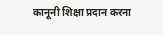कानूनी शिक्षा प्रदान करना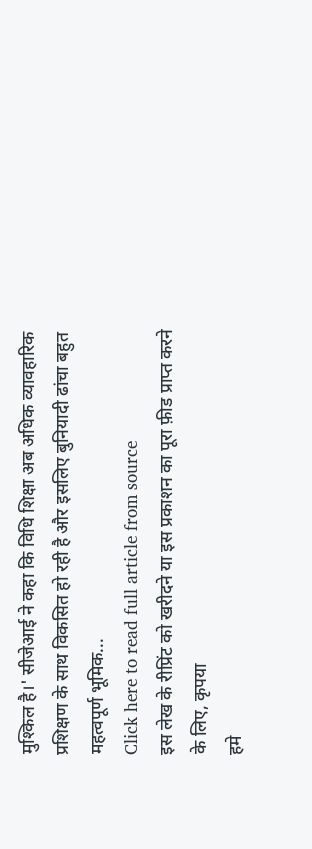मुश्किल है।' सीजेआई ने कहा कि विधि शिक्षा अब अधिक व्यावहारिक प्रशिक्षण के साथ विकसित हो रही है और इसलिए बुनियादी ढांचा बहुत महत्वपूर्ण भूमिक...
Click here to read full article from source
इस लेख के रीप्रिंट को खरीदने या इस प्रकाशन का पूरा फ़ीड प्राप्त करने के लिए, कृपया
हमे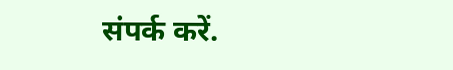संपर्क करें.